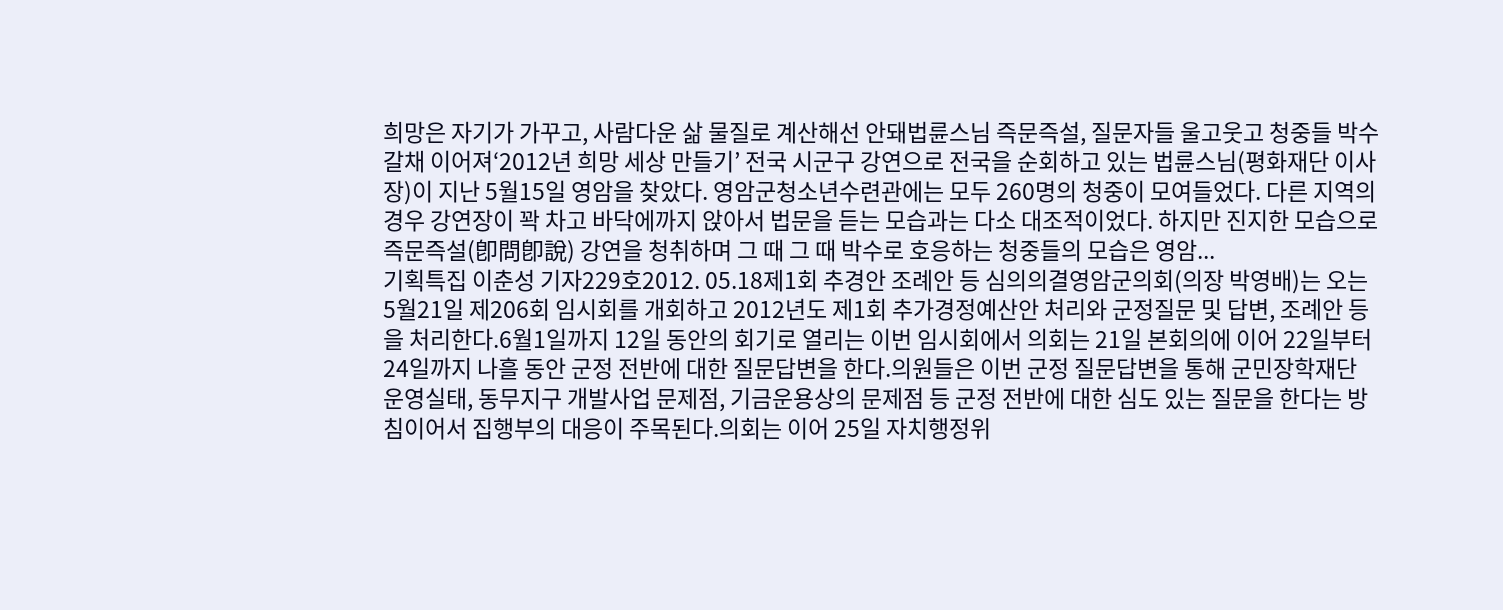희망은 자기가 가꾸고, 사람다운 삶 물질로 계산해선 안돼법륜스님 즉문즉설, 질문자들 울고웃고 청중들 박수갈채 이어져‘2012년 희망 세상 만들기’ 전국 시군구 강연으로 전국을 순회하고 있는 법륜스님(평화재단 이사장)이 지난 5월15일 영암을 찾았다. 영암군청소년수련관에는 모두 260명의 청중이 모여들었다. 다른 지역의 경우 강연장이 꽉 차고 바닥에까지 앉아서 법문을 듣는 모습과는 다소 대조적이었다. 하지만 진지한 모습으로 즉문즉설(卽問卽說) 강연을 청취하며 그 때 그 때 박수로 호응하는 청중들의 모습은 영암...
기획특집 이춘성 기자229호2012. 05.18제1회 추경안 조례안 등 심의의결영암군의회(의장 박영배)는 오는 5월21일 제206회 임시회를 개회하고 2012년도 제1회 추가경정예산안 처리와 군정질문 및 답변, 조례안 등을 처리한다.6월1일까지 12일 동안의 회기로 열리는 이번 임시회에서 의회는 21일 본회의에 이어 22일부터 24일까지 나흘 동안 군정 전반에 대한 질문답변을 한다.의원들은 이번 군정 질문답변을 통해 군민장학재단 운영실태, 동무지구 개발사업 문제점, 기금운용상의 문제점 등 군정 전반에 대한 심도 있는 질문을 한다는 방침이어서 집행부의 대응이 주목된다.의회는 이어 25일 자치행정위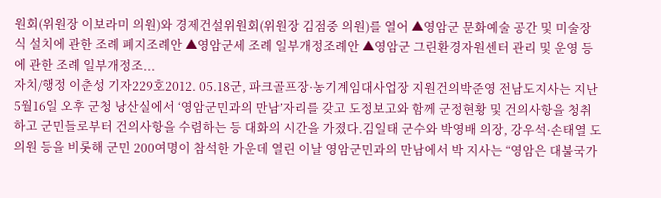원회(위원장 이보라미 의원)와 경제건설위원회(위원장 김점중 의원)를 열어 ▲영암군 문화예술 공간 및 미술장식 설치에 관한 조례 폐지조례안 ▲영암군세 조례 일부개정조례안 ▲영암군 그린환경자원센터 관리 및 운영 등에 관한 조례 일부개정조...
자치/행정 이춘성 기자229호2012. 05.18군, 파크골프장·농기계임대사업장 지원건의박준영 전남도지사는 지난 5월16일 오후 군청 낭산실에서 ‘영암군민과의 만남’자리를 갖고 도정보고와 함께 군정현황 및 건의사항을 청취하고 군민들로부터 건의사항을 수렴하는 등 대화의 시간을 가졌다.김일태 군수와 박영배 의장, 강우석·손태열 도의원 등을 비롯해 군민 200여명이 참석한 가운데 열린 이날 영암군민과의 만남에서 박 지사는 “영암은 대불국가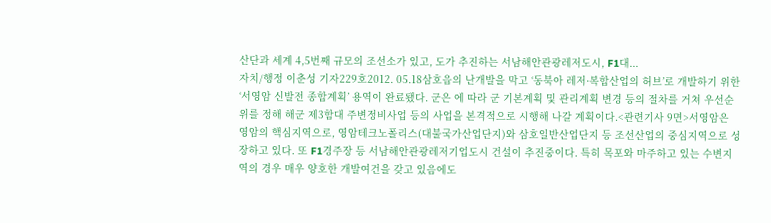산단과 세계 4,5번째 규모의 조선소가 있고, 도가 추진하는 서남해안관광레저도시, F1대...
자치/행정 이춘성 기자229호2012. 05.18삼호읍의 난개발을 막고 ‘동북아 레저·복합산업의 허브’로 개발하기 위한 ‘서영암 신발전 종합계획’ 용역이 완료됐다. 군은 에 따라 군 기본계획 및 관리계획 변경 등의 절차를 거쳐 우선순위를 정해 해군 제3함대 주변정비사업 등의 사업을 본격적으로 시행해 나갈 계획이다.<관련기사 9면>서영암은 영암의 핵심지역으로, 영암테크노폴리스(대불국가산업단지)와 삼호일반산업단지 등 조선산업의 중심지역으로 성장하고 있다. 또 F1경주장 등 서남해안관광레저기업도시 건설이 추진중이다. 특히 목포와 마주하고 있는 수변지역의 경우 매우 양호한 개발여건을 갖고 있음에도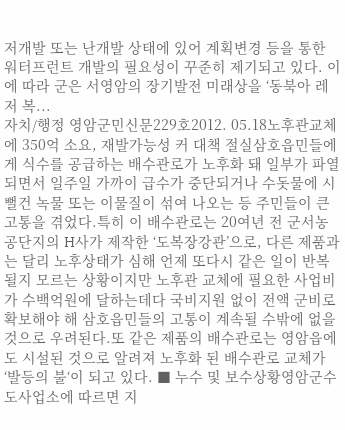저개발 또는 난개발 상태에 있어 계획변경 등을 통한 워터프런트 개발의 필요성이 꾸준히 제기되고 있다. 이에 따라 군은 서영암의 장기발전 미래상을 ‘동북아 레저 복...
자치/행정 영암군민신문229호2012. 05.18노후관교체에 350억 소요, 재발가능성 커 대책 절실삼호읍민들에게 식수를 공급하는 배수관로가 노후화 돼 일부가 파열되면서 일주일 가까이 급수가 중단되거나 수돗물에 시뻘건 녹물 또는 이물질이 섞여 나오는 등 주민들이 큰 고통을 겪었다.특히 이 배수관로는 20여년 전 군서농공단지의 H사가 제작한 ‘도복장강관’으로, 다른 제품과는 달리 노후상태가 심해 언제 또다시 같은 일이 반복될지 모르는 상황이지만 노후관 교체에 필요한 사업비가 수백억원에 달하는데다 국비지원 없이 전액 군비로 확보해야 해 삼호읍민들의 고통이 계속될 수밖에 없을 것으로 우려된다.또 같은 제품의 배수관로는 영암읍에도 시설된 것으로 알려져 노후화 된 배수관로 교체가 ‘발등의 불‘이 되고 있다. ■ 누수 및 보수상황영암군수도사업소에 따르면 지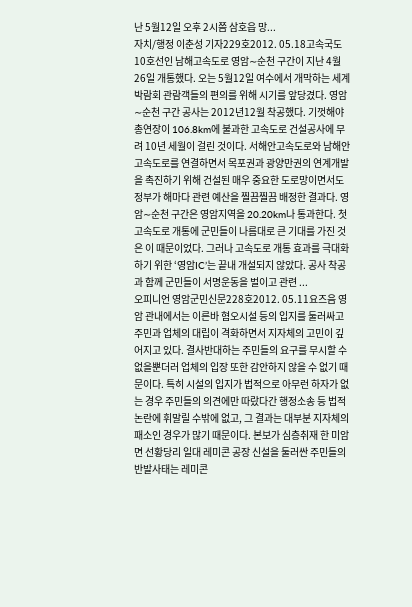난 5월12일 오후 2시쯤 삼호읍 망...
자치/행정 이춘성 기자229호2012. 05.18고속국도 10호선인 남해고속도로 영암∼순천 구간이 지난 4월26일 개통했다. 오는 5월12일 여수에서 개막하는 세계박람회 관람객들의 편의를 위해 시기를 앞당겼다. 영암∼순천 구간 공사는 2012년12월 착공했다. 기껏해야 총연장이 106.8km에 불과한 고속도로 건설공사에 무려 10년 세월이 걸린 것이다. 서해안고속도로와 남해안고속도로를 연결하면서 목포권과 광양만권의 연계개발을 촉진하기 위해 건설된 매우 중요한 도로망이면서도 정부가 해마다 관련 예산을 찔끔찔끔 배정한 결과다. 영암∼순천 구간은 영암지역을 20.20km나 통과한다. 첫 고속도로 개통에 군민들이 나름대로 큰 기대를 가진 것은 이 때문이었다. 그러나 고속도로 개통 효과를 극대화하기 위한 ‘영암IC’는 끝내 개설되지 않았다. 공사 착공과 함께 군민들이 서명운동을 벌이고 관련 ...
오피니언 영암군민신문228호2012. 05.11요즈음 영암 관내에서는 이른바 혐오시설 등의 입지를 둘러싸고 주민과 업체의 대립이 격화하면서 지자체의 고민이 깊어지고 있다. 결사반대하는 주민들의 요구를 무시할 수 없을뿐더러 업체의 입장 또한 감안하지 않을 수 없기 때문이다. 특히 시설의 입지가 법적으로 아무런 하자가 없는 경우 주민들의 의견에만 따랐다간 행정소송 등 법적 논란에 휘말릴 수밖에 없고, 그 결과는 대부분 지자체의 패소인 경우가 많기 때문이다. 본보가 심층취재 한 미암면 선황당리 일대 레미콘 공장 신설을 둘러싼 주민들의 반발사태는 레미콘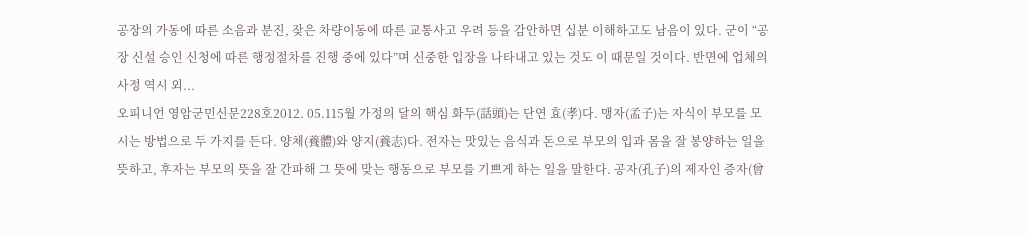공장의 가동에 따른 소음과 분진, 잦은 차량이동에 따른 교통사고 우려 등을 감안하면 십분 이해하고도 남음이 있다. 군이 “공장 신설 승인 신청에 따른 행정절차를 진행 중에 있다”며 신중한 입장을 나타내고 있는 것도 이 때문일 것이다. 반면에 업체의 사정 역시 외...
오피니언 영암군민신문228호2012. 05.115월 가정의 달의 핵심 화두(話頭)는 단연 효(孝)다. 맹자(孟子)는 자식이 부모를 모시는 방법으로 두 가지를 든다. 양체(養體)와 양지(養志)다. 전자는 맛있는 음식과 돈으로 부모의 입과 몸을 잘 봉양하는 일을 뜻하고, 후자는 부모의 뜻을 잘 간파해 그 뜻에 맞는 행동으로 부모를 기쁘게 하는 일을 말한다. 공자(孔子)의 제자인 증자(曾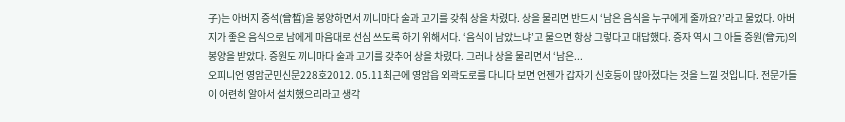子)는 아버지 증석(曾晳)을 봉양하면서 끼니마다 술과 고기를 갖춰 상을 차렸다. 상을 물리면 반드시 ‘남은 음식을 누구에게 줄까요?’라고 물었다. 아버지가 좋은 음식으로 남에게 마음대로 선심 쓰도록 하기 위해서다. ‘음식이 남았느냐’고 물으면 항상 그렇다고 대답했다. 증자 역시 그 아들 증원(曾元)의 봉양을 받았다. 증원도 끼니마다 술과 고기를 갖추어 상을 차렸다. 그러나 상을 물리면서 ‘남은...
오피니언 영암군민신문228호2012. 05.11최근에 영암읍 외곽도로를 다니다 보면 언젠가 갑자기 신호등이 많아졌다는 것을 느낄 것입니다. 전문가들이 어련히 알아서 설치했으리라고 생각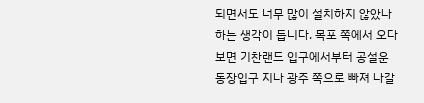되면서도 너무 많이 설치하지 않았나 하는 생각이 듭니다. 목포 쪽에서 오다보면 기찬랜드 입구에서부터 공설운동장입구 지나 광주 쪽으로 빠져 나갈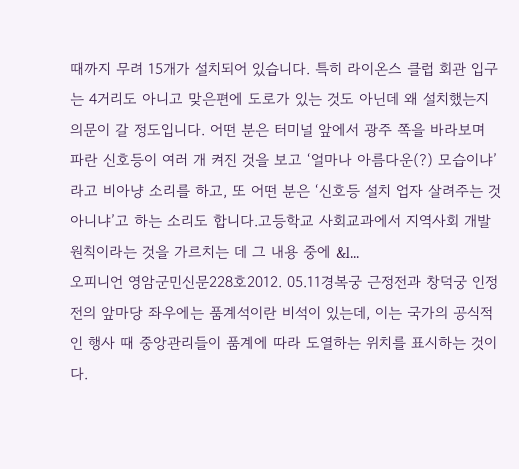때까지 무려 15개가 설치되어 있습니다. 특히 라이온스 클럽 회관 입구는 4거리도 아니고 맞은편에 도로가 있는 것도 아닌데 왜 설치했는지 의문이 갈 정도입니다. 어떤 분은 터미널 앞에서 광주 쪽을 바라보며 파란 신호등이 여러 개 켜진 것을 보고 ‘얼마나 아름다운(?) 모습이냐’ 라고 비아냥 소리를 하고, 또 어떤 분은 ‘신호등 설치 업자 살려주는 것 아니냐’고 하는 소리도 합니다.고등학교 사회교과에서 지역사회 개발 원칙이라는 것을 가르치는 데 그 내용 중에 &l...
오피니언 영암군민신문228호2012. 05.11경복궁 근정전과 창덕궁 인정전의 앞마당 좌우에는 품계석이란 비석이 있는데, 이는 국가의 공식적인 행사 때 중앙관리들이 품계에 따라 도열하는 위치를 표시하는 것이다.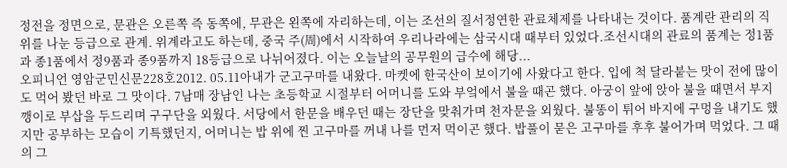정전을 정면으로, 문관은 오른쪽 즉 동쪽에, 무관은 왼쪽에 자리하는데, 이는 조선의 질서정연한 관료체제를 나타내는 것이다. 품계란 관리의 직위를 나눈 등급으로 관계. 위계라고도 하는데, 중국 주(周)에서 시작하여 우리나라에는 삼국시대 때부터 있었다.조선시대의 관료의 품계는 정1품과 종1품에서 정9품과 종9품까지 18등급으로 나뉘어졌다. 이는 오늘날의 공무원의 급수에 해당...
오피니언 영암군민신문228호2012. 05.11아내가 군고구마를 내왔다. 마켓에 한국산이 보이기에 사왔다고 한다. 입에 척 달라붙는 맛이 전에 많이도 먹어 봤던 바로 그 맛이다. 7남매 장남인 나는 초등학교 시절부터 어머니를 도와 부엌에서 불을 때곤 했다. 아궁이 앞에 앉아 불을 때면서 부지깽이로 부삽을 두드리며 구구단을 외웠다. 서당에서 한문을 배우던 때는 장단을 맞춰가며 천자문을 외웠다. 불똥이 튀어 바지에 구멍을 내기도 했지만 공부하는 모습이 기특했던지, 어머니는 밥 위에 찐 고구마를 꺼내 나를 먼저 먹이곤 했다. 밥풀이 묻은 고구마를 후후 불어가며 먹었다. 그 때의 그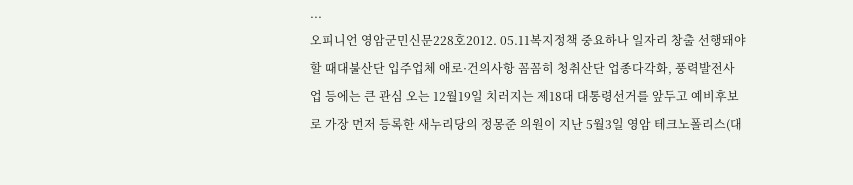...
오피니언 영암군민신문228호2012. 05.11복지정책 중요하나 일자리 창출 선행돼야 할 때대불산단 입주업체 애로·건의사항 꼼꼼히 청취산단 업종다각화, 풍력발전사업 등에는 큰 관심 오는 12월19일 치러지는 제18대 대통령선거를 앞두고 예비후보로 가장 먼저 등록한 새누리당의 정몽준 의원이 지난 5월3일 영암 테크노폴리스(대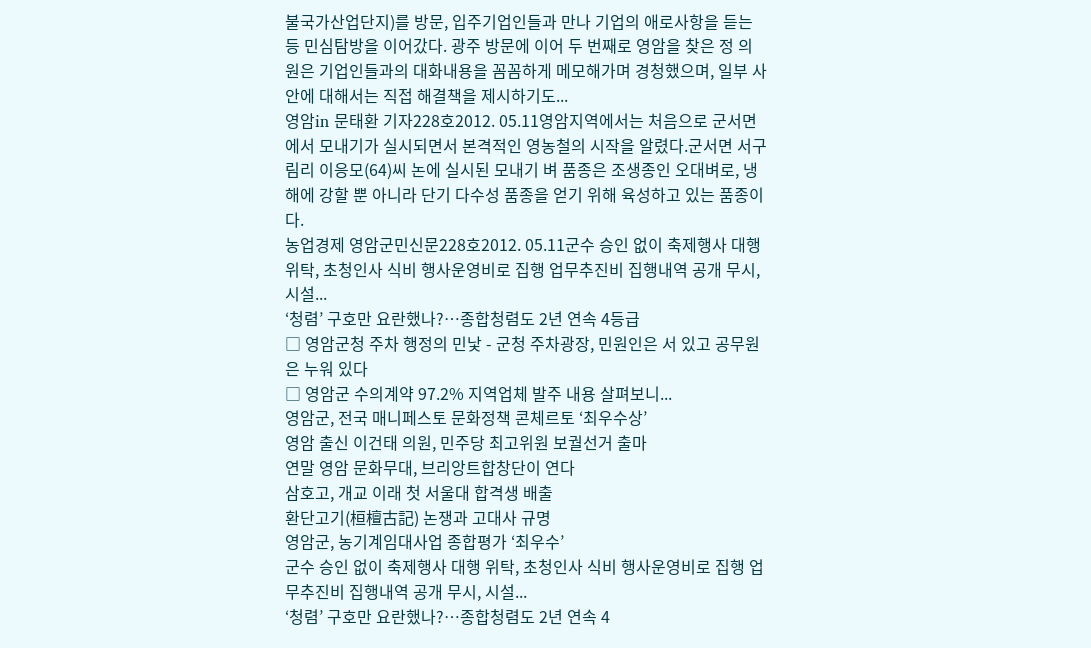불국가산업단지)를 방문, 입주기업인들과 만나 기업의 애로사항을 듣는 등 민심탐방을 이어갔다. 광주 방문에 이어 두 번째로 영암을 찾은 정 의원은 기업인들과의 대화내용을 꼼꼼하게 메모해가며 경청했으며, 일부 사안에 대해서는 직접 해결책을 제시하기도...
영암in 문태환 기자228호2012. 05.11영암지역에서는 처음으로 군서면에서 모내기가 실시되면서 본격적인 영농철의 시작을 알렸다.군서면 서구림리 이응모(64)씨 논에 실시된 모내기 벼 품종은 조생종인 오대벼로, 냉해에 강할 뿐 아니라 단기 다수성 품종을 얻기 위해 육성하고 있는 품종이다.
농업경제 영암군민신문228호2012. 05.11군수 승인 없이 축제행사 대행 위탁, 초청인사 식비 행사운영비로 집행 업무추진비 집행내역 공개 무시, 시설...
‘청렴’ 구호만 요란했나?…종합청렴도 2년 연속 4등급
□ 영암군청 주차 행정의 민낯 - 군청 주차광장, 민원인은 서 있고 공무원은 누워 있다
□ 영암군 수의계약 97.2% 지역업체 발주 내용 살펴보니...
영암군, 전국 매니페스토 문화정책 콘체르토 ‘최우수상’
영암 출신 이건태 의원, 민주당 최고위원 보궐선거 출마
연말 영암 문화무대, 브리앙트합창단이 연다
삼호고, 개교 이래 첫 서울대 합격생 배출
환단고기(桓檀古記) 논쟁과 고대사 규명
영암군, 농기계임대사업 종합평가 ‘최우수’
군수 승인 없이 축제행사 대행 위탁, 초청인사 식비 행사운영비로 집행 업무추진비 집행내역 공개 무시, 시설...
‘청렴’ 구호만 요란했나?…종합청렴도 2년 연속 4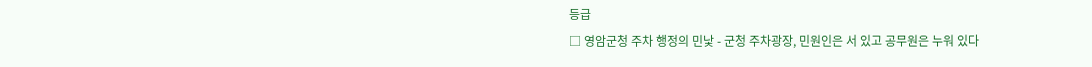등급
□ 영암군청 주차 행정의 민낯 - 군청 주차광장, 민원인은 서 있고 공무원은 누워 있다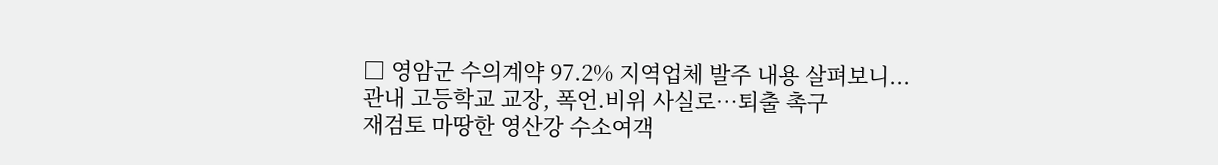□ 영암군 수의계약 97.2% 지역업체 발주 내용 살펴보니...
관내 고등학교 교장, 폭언.비위 사실로…퇴출 촉구
재검토 마땅한 영산강 수소여객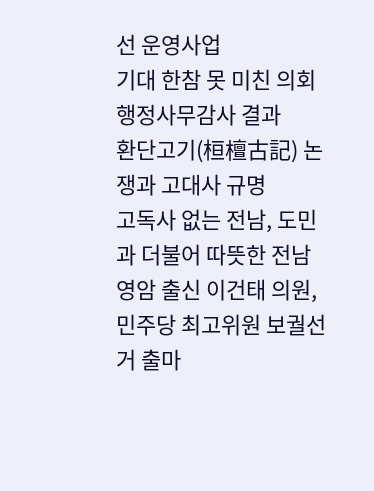선 운영사업
기대 한참 못 미친 의회 행정사무감사 결과
환단고기(桓檀古記) 논쟁과 고대사 규명
고독사 없는 전남, 도민과 더불어 따뜻한 전남
영암 출신 이건태 의원, 민주당 최고위원 보궐선거 출마